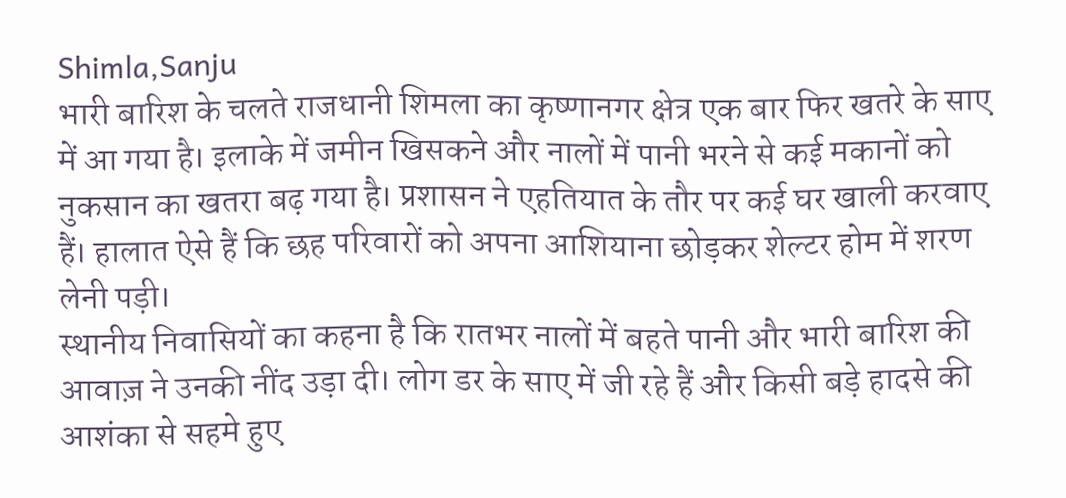Shimla,Sanju
भारी बारिश के चलते राजधानी शिमला का कृष्णानगर क्षेत्र एक बार फिर खतरे के साए में आ गया है। इलाके में जमीन खिसकने और नालों में पानी भरने से कई मकानों को नुकसान का खतरा बढ़ गया है। प्रशासन ने एहतियात के तौर पर कई घर खाली करवाए हैं। हालात ऐसे हैं कि छह परिवारों को अपना आशियाना छोड़कर शेल्टर होम में शरण लेनी पड़ी।
स्थानीय निवासियों का कहना है कि रातभर नालों में बहते पानी और भारी बारिश की आवाज़ ने उनकी नींद उड़ा दी। लोग डर के साए में जी रहे हैं और किसी बड़े हादसे की आशंका से सहमे हुए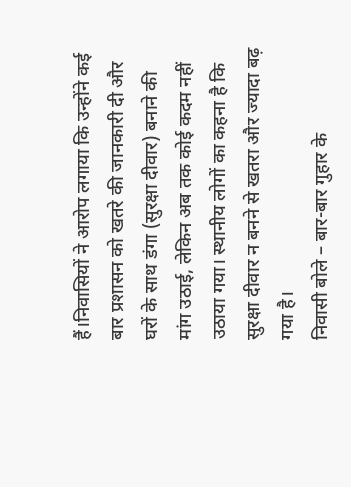हैं।निवासियों ने आरोप लगाया कि उन्होंने कई बार प्रशासन को खतरे की जानकारी दी और घरों के साथ डंगा (सुरक्षा दीवार) बनाने की मांग उठाई, लेकिन अब तक कोई कदम नहीं उठाया गया। स्थानीय लोगों का कहना है कि सुरक्षा दीवार न बनने से खतरा और ज्यादा बढ़ गया है।
निवासी बोले – बार-बार गुहार के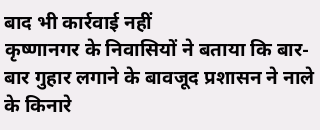बाद भी कार्रवाई नहीं
कृष्णानगर के निवासियों ने बताया कि बार-बार गुहार लगाने के बावजूद प्रशासन ने नाले के किनारे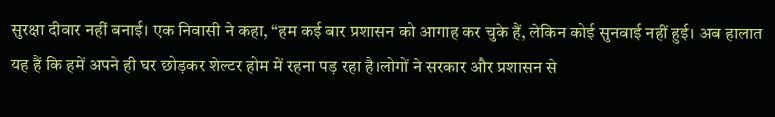सुरक्षा दीवार नहीं बनाई। एक निवासी ने कहा, “हम कई बार प्रशासन को आगाह कर चुके हैं, लेकिन कोई सुनवाई नहीं हुई। अब हालात यह हैं कि हमें अपने ही घर छोड़कर शेल्टर होम में रहना पड़ रहा है।लोगों ने सरकार और प्रशासन से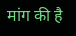मांग की है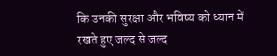कि उनकी सुरक्षा और भविष्य को ध्यान में रखते हुए जल्द से जल्द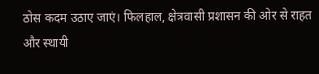ठोस कदम उठाए जाएं। फिलहाल, क्षेत्रवासी प्रशासन की ओर से राहत और स्थायी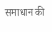समाधान की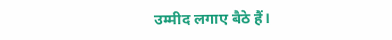उम्मीद लगाए बैठे हैं।